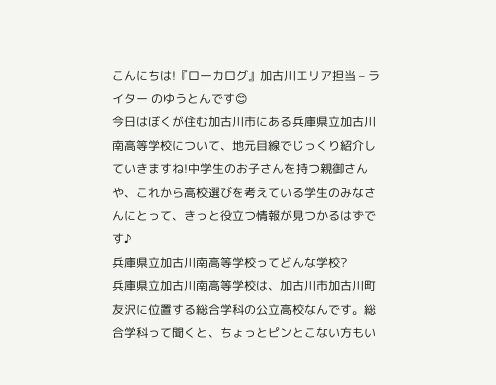こんにちは!『ローカログ』加古川エリア担当 – ライター のゆうとんです😊
今日はぼくが住む加古川市にある兵庫県立加古川南高等学校について、地元目線でじっくり紹介していきますね!中学生のお子さんを持つ親御さんや、これから高校選びを考えている学生のみなさんにとって、きっと役立つ情報が見つかるはずです♪
兵庫県立加古川南高等学校ってどんな学校?
兵庫県立加古川南高等学校は、加古川市加古川町友沢に位置する総合学科の公立高校なんです。総合学科って聞くと、ちょっとピンとこない方もい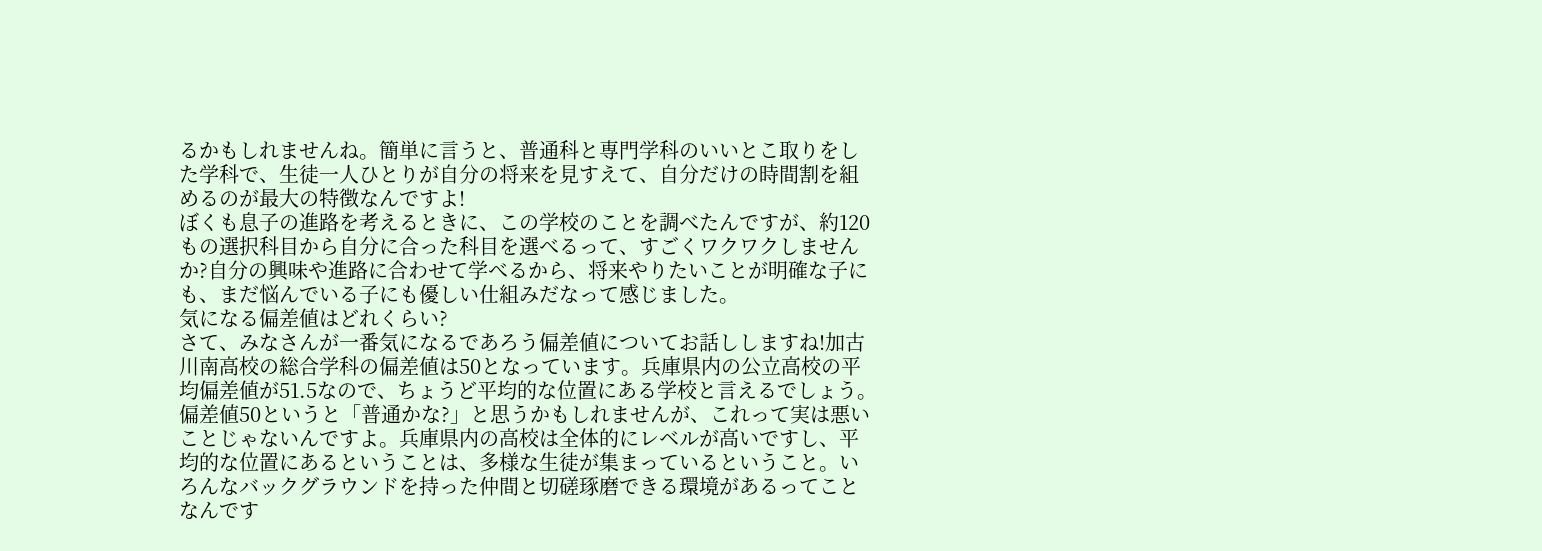るかもしれませんね。簡単に言うと、普通科と専門学科のいいとこ取りをした学科で、生徒一人ひとりが自分の将来を見すえて、自分だけの時間割を組めるのが最大の特徴なんですよ!
ぼくも息子の進路を考えるときに、この学校のことを調べたんですが、約120もの選択科目から自分に合った科目を選べるって、すごくワクワクしませんか?自分の興味や進路に合わせて学べるから、将来やりたいことが明確な子にも、まだ悩んでいる子にも優しい仕組みだなって感じました。
気になる偏差値はどれくらい?
さて、みなさんが一番気になるであろう偏差値についてお話ししますね!加古川南高校の総合学科の偏差値は50となっています。兵庫県内の公立高校の平均偏差値が51.5なので、ちょうど平均的な位置にある学校と言えるでしょう。
偏差値50というと「普通かな?」と思うかもしれませんが、これって実は悪いことじゃないんですよ。兵庫県内の高校は全体的にレベルが高いですし、平均的な位置にあるということは、多様な生徒が集まっているということ。いろんなバックグラウンドを持った仲間と切磋琢磨できる環境があるってことなんです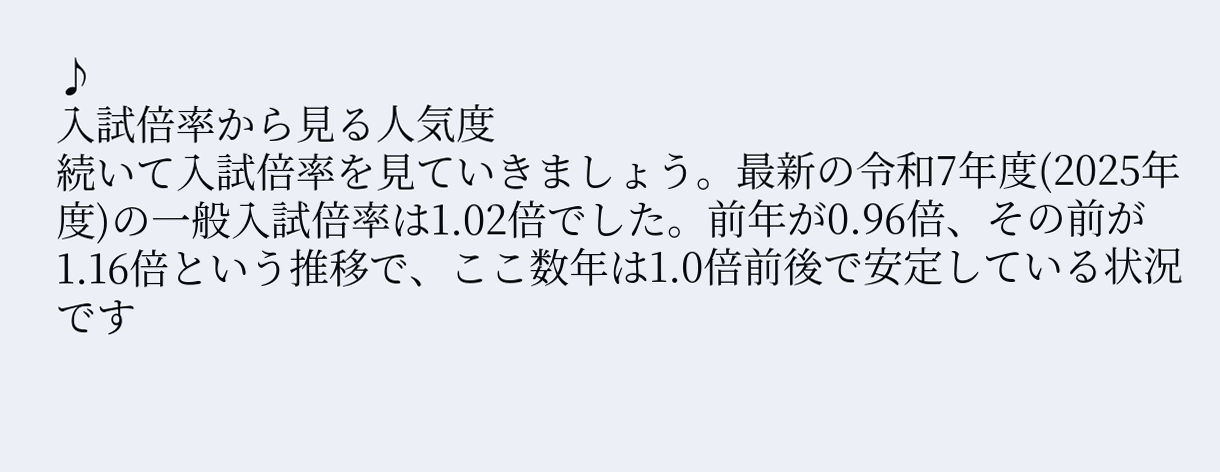♪
入試倍率から見る人気度
続いて入試倍率を見ていきましょう。最新の令和7年度(2025年度)の一般入試倍率は1.02倍でした。前年が0.96倍、その前が1.16倍という推移で、ここ数年は1.0倍前後で安定している状況です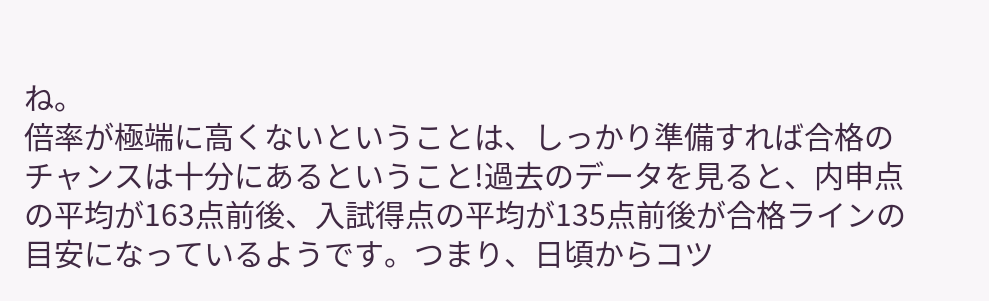ね。
倍率が極端に高くないということは、しっかり準備すれば合格のチャンスは十分にあるということ!過去のデータを見ると、内申点の平均が163点前後、入試得点の平均が135点前後が合格ラインの目安になっているようです。つまり、日頃からコツ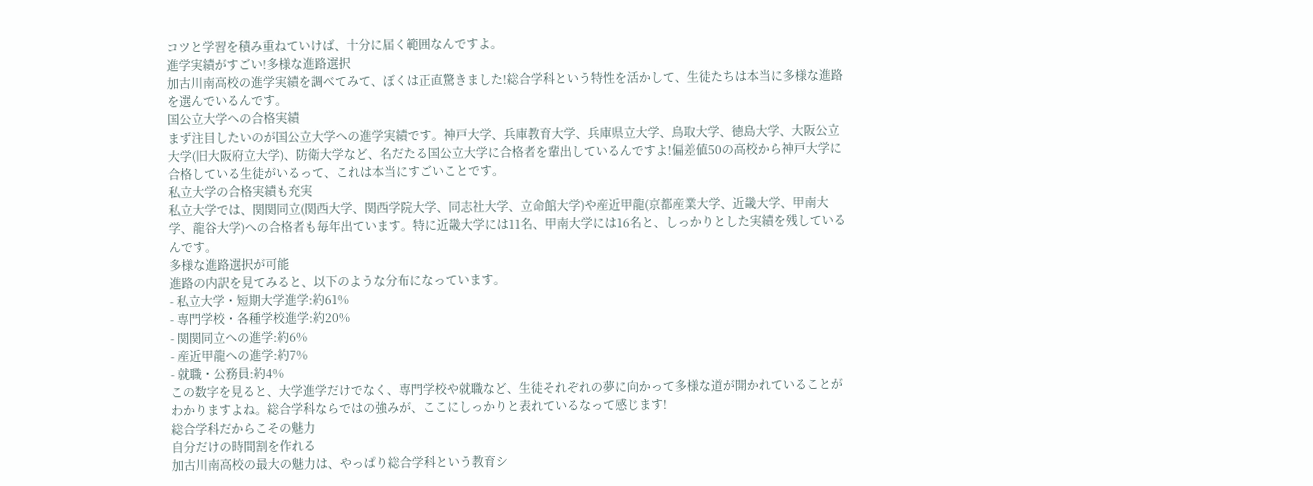コツと学習を積み重ねていけば、十分に届く範囲なんですよ。
進学実績がすごい!多様な進路選択
加古川南高校の進学実績を調べてみて、ぼくは正直驚きました!総合学科という特性を活かして、生徒たちは本当に多様な進路を選んでいるんです。
国公立大学への合格実績
まず注目したいのが国公立大学への進学実績です。神戸大学、兵庫教育大学、兵庫県立大学、鳥取大学、徳島大学、大阪公立大学(旧大阪府立大学)、防衛大学など、名だたる国公立大学に合格者を輩出しているんですよ!偏差値50の高校から神戸大学に合格している生徒がいるって、これは本当にすごいことです。
私立大学の合格実績も充実
私立大学では、関関同立(関西大学、関西学院大学、同志社大学、立命館大学)や産近甲龍(京都産業大学、近畿大学、甲南大学、龍谷大学)への合格者も毎年出ています。特に近畿大学には11名、甲南大学には16名と、しっかりとした実績を残しているんです。
多様な進路選択が可能
進路の内訳を見てみると、以下のような分布になっています。
- 私立大学・短期大学進学:約61%
- 専門学校・各種学校進学:約20%
- 関関同立への進学:約6%
- 産近甲龍への進学:約7%
- 就職・公務員:約4%
この数字を見ると、大学進学だけでなく、専門学校や就職など、生徒それぞれの夢に向かって多様な道が開かれていることがわかりますよね。総合学科ならではの強みが、ここにしっかりと表れているなって感じます!
総合学科だからこその魅力
自分だけの時間割を作れる
加古川南高校の最大の魅力は、やっぱり総合学科という教育シ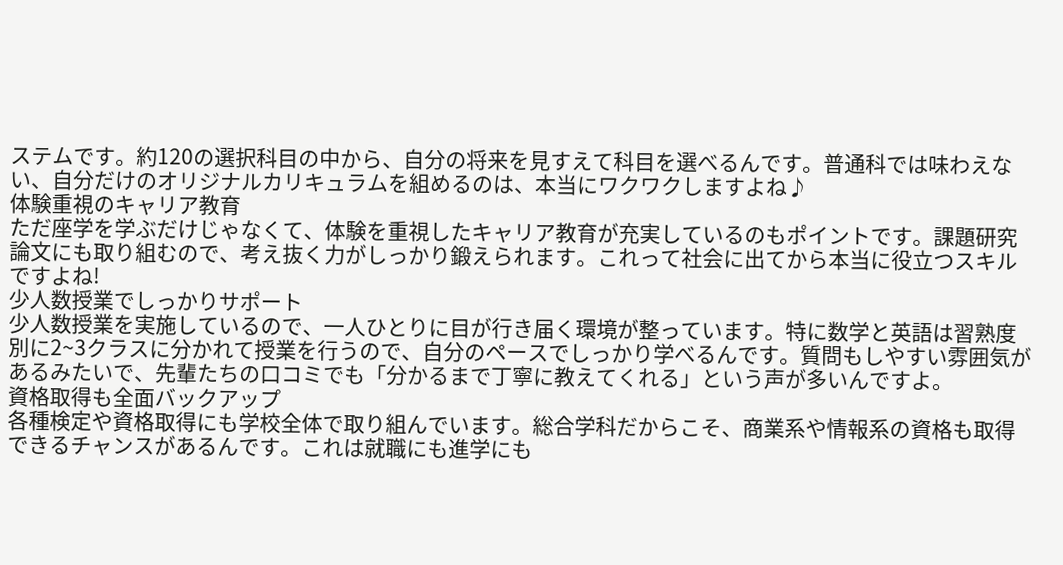ステムです。約120の選択科目の中から、自分の将来を見すえて科目を選べるんです。普通科では味わえない、自分だけのオリジナルカリキュラムを組めるのは、本当にワクワクしますよね♪
体験重視のキャリア教育
ただ座学を学ぶだけじゃなくて、体験を重視したキャリア教育が充実しているのもポイントです。課題研究論文にも取り組むので、考え抜く力がしっかり鍛えられます。これって社会に出てから本当に役立つスキルですよね!
少人数授業でしっかりサポート
少人数授業を実施しているので、一人ひとりに目が行き届く環境が整っています。特に数学と英語は習熟度別に2~3クラスに分かれて授業を行うので、自分のペースでしっかり学べるんです。質問もしやすい雰囲気があるみたいで、先輩たちの口コミでも「分かるまで丁寧に教えてくれる」という声が多いんですよ。
資格取得も全面バックアップ
各種検定や資格取得にも学校全体で取り組んでいます。総合学科だからこそ、商業系や情報系の資格も取得できるチャンスがあるんです。これは就職にも進学にも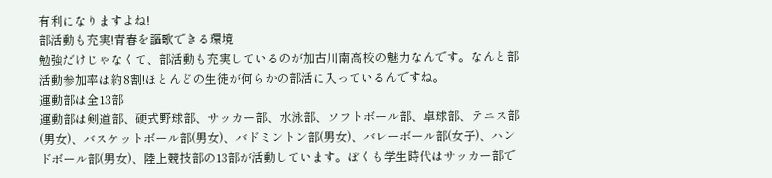有利になりますよね!
部活動も充実!青春を謳歌できる環境
勉強だけじゃなくて、部活動も充実しているのが加古川南高校の魅力なんです。なんと部活動参加率は約8割!ほとんどの生徒が何らかの部活に入っているんですね。
運動部は全13部
運動部は剣道部、硬式野球部、サッカー部、水泳部、ソフトボール部、卓球部、テニス部(男女)、バスケットボール部(男女)、バドミントン部(男女)、バレーボール部(女子)、ハンドボール部(男女)、陸上競技部の13部が活動しています。ぼくも学生時代はサッカー部で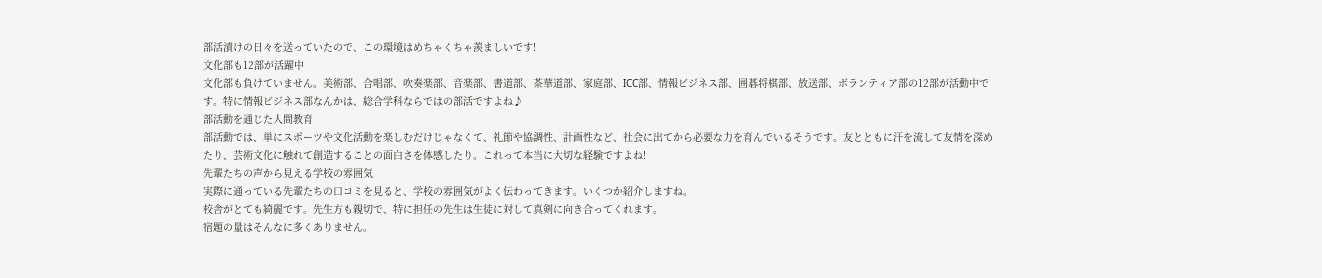部活漬けの日々を送っていたので、この環境はめちゃくちゃ羨ましいです!
文化部も12部が活躍中
文化部も負けていません。美術部、合唱部、吹奏楽部、音楽部、書道部、茶華道部、家庭部、ICC部、情報ビジネス部、囲碁将棋部、放送部、ボランティア部の12部が活動中です。特に情報ビジネス部なんかは、総合学科ならではの部活ですよね♪
部活動を通じた人間教育
部活動では、単にスポーツや文化活動を楽しむだけじゃなくて、礼節や協調性、計画性など、社会に出てから必要な力を育んでいるそうです。友とともに汗を流して友情を深めたり、芸術文化に触れて創造することの面白さを体感したり。これって本当に大切な経験ですよね!
先輩たちの声から見える学校の雰囲気
実際に通っている先輩たちの口コミを見ると、学校の雰囲気がよく伝わってきます。いくつか紹介しますね。
校舎がとても綺麗です。先生方も親切で、特に担任の先生は生徒に対して真剣に向き合ってくれます。
宿題の量はそんなに多くありません。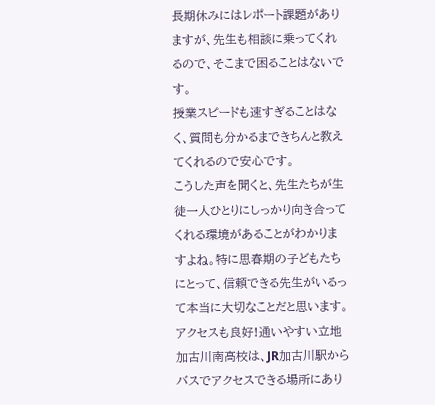長期休みにはレポート課題がありますが、先生も相談に乗ってくれるので、そこまで困ることはないです。
授業スピードも速すぎることはなく、質問も分かるまできちんと教えてくれるので安心です。
こうした声を聞くと、先生たちが生徒一人ひとりにしっかり向き合ってくれる環境があることがわかりますよね。特に思春期の子どもたちにとって、信頼できる先生がいるって本当に大切なことだと思います。
アクセスも良好!通いやすい立地
加古川南高校は、JR加古川駅からバスでアクセスできる場所にあり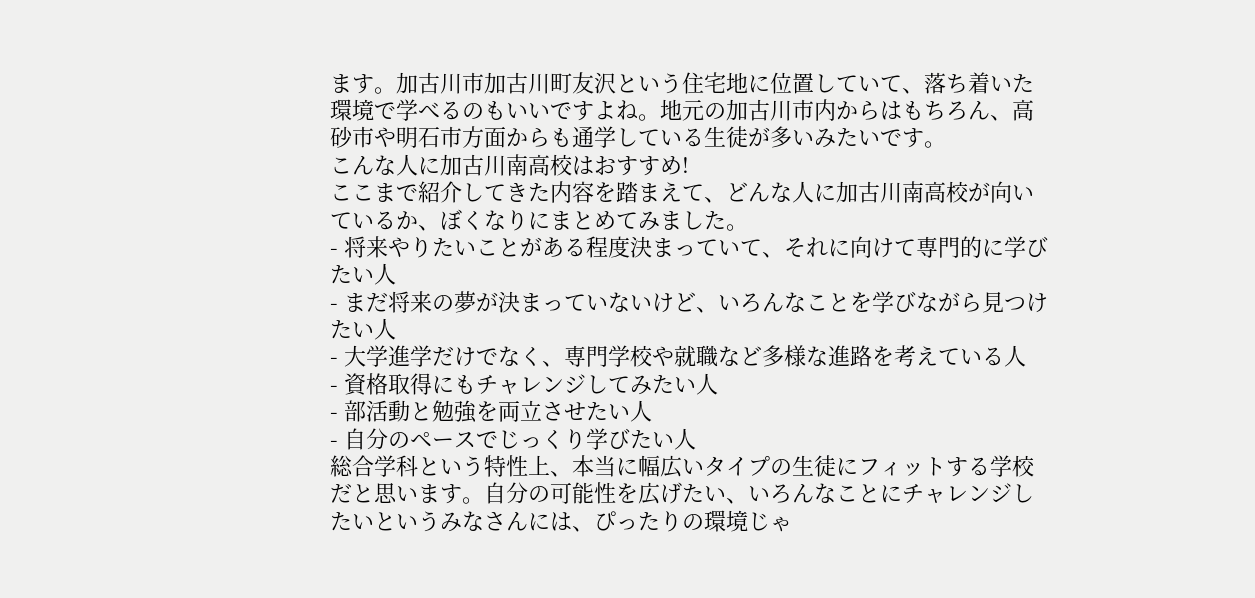ます。加古川市加古川町友沢という住宅地に位置していて、落ち着いた環境で学べるのもいいですよね。地元の加古川市内からはもちろん、高砂市や明石市方面からも通学している生徒が多いみたいです。
こんな人に加古川南高校はおすすめ!
ここまで紹介してきた内容を踏まえて、どんな人に加古川南高校が向いているか、ぼくなりにまとめてみました。
- 将来やりたいことがある程度決まっていて、それに向けて専門的に学びたい人
- まだ将来の夢が決まっていないけど、いろんなことを学びながら見つけたい人
- 大学進学だけでなく、専門学校や就職など多様な進路を考えている人
- 資格取得にもチャレンジしてみたい人
- 部活動と勉強を両立させたい人
- 自分のペースでじっくり学びたい人
総合学科という特性上、本当に幅広いタイプの生徒にフィットする学校だと思います。自分の可能性を広げたい、いろんなことにチャレンジしたいというみなさんには、ぴったりの環境じゃ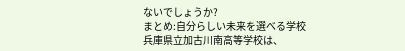ないでしょうか?
まとめ:自分らしい未来を選べる学校
兵庫県立加古川南高等学校は、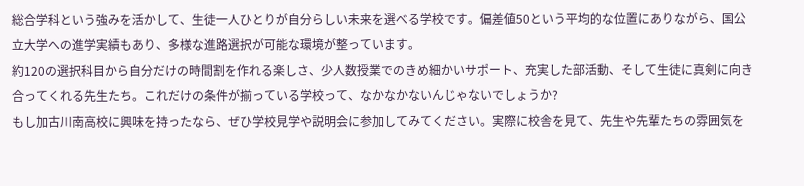総合学科という強みを活かして、生徒一人ひとりが自分らしい未来を選べる学校です。偏差値50という平均的な位置にありながら、国公立大学への進学実績もあり、多様な進路選択が可能な環境が整っています。
約120の選択科目から自分だけの時間割を作れる楽しさ、少人数授業でのきめ細かいサポート、充実した部活動、そして生徒に真剣に向き合ってくれる先生たち。これだけの条件が揃っている学校って、なかなかないんじゃないでしょうか?
もし加古川南高校に興味を持ったなら、ぜひ学校見学や説明会に参加してみてください。実際に校舎を見て、先生や先輩たちの雰囲気を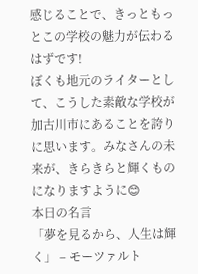感じることで、きっともっとこの学校の魅力が伝わるはずです!
ぼくも地元のライターとして、こうした素敵な学校が加古川市にあることを誇りに思います。みなさんの未来が、きらきらと輝くものになりますように😊
本日の名言
「夢を見るから、人生は輝く」 – モーツァルト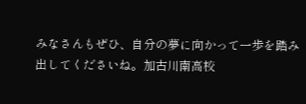みなさんもぜひ、自分の夢に向かって一歩を踏み出してくださいね。加古川南高校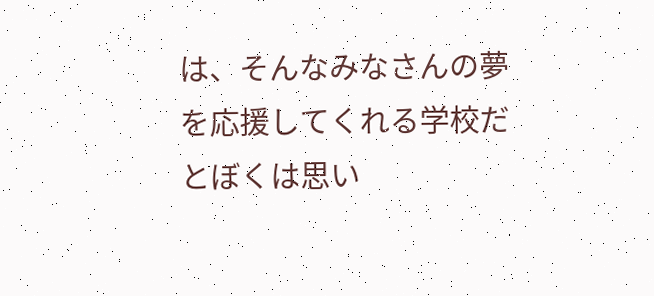は、そんなみなさんの夢を応援してくれる学校だとぼくは思い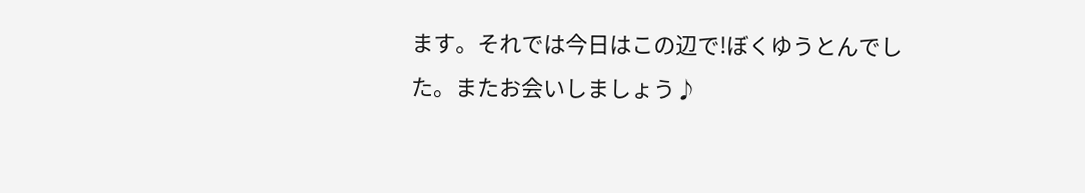ます。それでは今日はこの辺で!ぼくゆうとんでした。またお会いしましょう♪